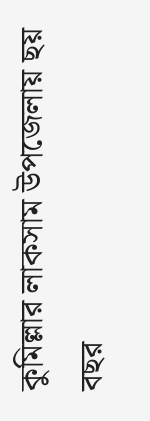কুমিল্লার লাকসাম উপজেলায় ছয় বছর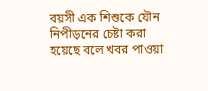বয়সী এক শিশুকে যৌন নিপীড়নের চেষ্টা করা হয়েছে বলে খবর পাওয়া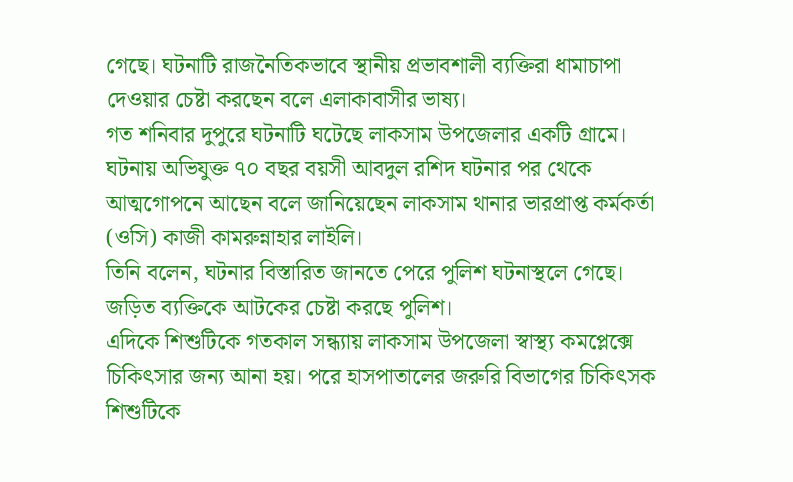গেছে। ঘটনাটি রাজনৈতিকভাবে স্থানীয় প্রভাবশালী ব্যক্তিরা ধামাচাপা দেওয়ার চেষ্টা করছেন বলে এলাকাবাসীর ভাষ্য।
গত শনিবার দুপুরে ঘটনাটি ঘটেছে লাকসাম উপজেলার একটি গ্রামে। ঘটনায় অভিযুক্ত ৭০ বছর বয়সী আবদুল রশিদ ঘটনার পর থেকে আত্মগোপনে আছেন বলে জানিয়েছেন লাকসাম থানার ভারপ্রাপ্ত কর্মকর্তা (ওসি) কাজী কামরুন্নাহার লাইলি।
তিনি বলেন, ঘটনার বিস্তারিত জানতে পেরে পুলিশ ঘটনাস্থলে গেছে। জড়িত ব্যক্তিকে আটকের চেষ্টা করছে পুলিশ।
এদিকে শিশুটিকে গতকাল সন্ধ্যায় লাকসাম উপজেলা স্বাস্থ্য কমপ্লেক্সে চিকিৎসার জন্য আনা হয়। পরে হাসপাতালের জরুরি বিভাগের চিকিৎসক শিশুটিকে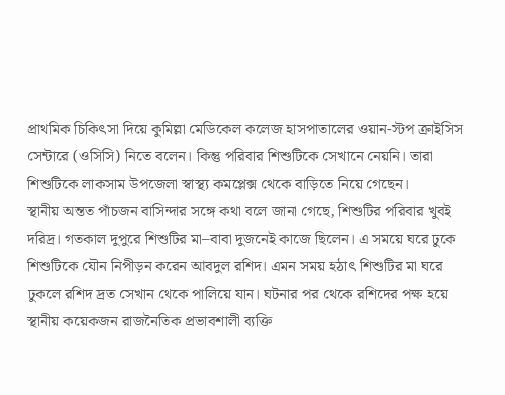প্রাথমিক চিকিৎসা দিয়ে কুমিল্লা মেডিকেল কলেজ হাসপাতালের ওয়ান-স্টপ ক্রাইসিস সেন্টারে (ওসিসি) নিতে বলেন। কিন্তু পরিবার শিশুটিকে সেখানে নেয়নি। তারা শিশুটিকে লাকসাম উপজেলা স্বাস্থ্য কমপ্লেক্স থেকে বাড়িতে নিয়ে গেছেন।
স্থানীয় অন্তত পাঁচজন বাসিন্দার সঙ্গে কথা বলে জানা গেছে, শিশুটির পরিবার খুবই দরিদ্র। গতকাল দুপুরে শিশুটির মা–বাবা দুজনেই কাজে ছিলেন। এ সময়ে ঘরে ঢুকে শিশুটিকে যৌন নিপীড়ন করেন আবদুল রশিদ। এমন সময় হঠাৎ শিশুটির মা ঘরে ঢুকলে রশিদ দ্রত সেখান থেকে পালিয়ে যান। ঘটনার পর থেকে রশিদের পক্ষ হয়ে স্থানীয় কয়েকজন রাজনৈতিক প্রভাবশালী ব্যক্তি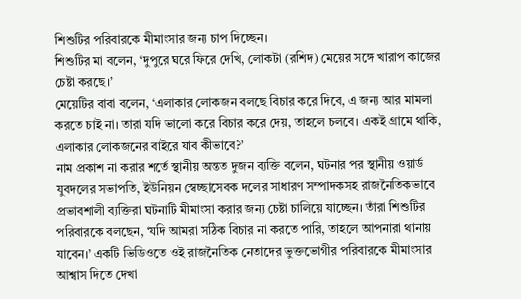শিশুটির পরিবারকে মীমাংসার জন্য চাপ দিচ্ছেন।
শিশুটির মা বলেন, ‘দুপুরে ঘরে ফিরে দেখি, লোকটা (রশিদ) মেয়ের সঙ্গে খারাপ কাজের চেষ্টা করছে।’
মেয়েটির বাবা বলেন, ‘এলাকার লোকজন বলছে বিচার করে দিবে, এ জন্য আর মামলা করতে চাই না। তারা যদি ভালো করে বিচার করে দেয়, তাহলে চলবে। একই গ্রামে থাকি, এলাকার লোকজনের বাইরে যাব কীভাবে?’
নাম প্রকাশ না করার শর্তে স্থানীয় অন্তত দুজন ব্যক্তি বলেন, ঘটনার পর স্থানীয় ওয়ার্ড যুবদলের সভাপতি, ইউনিয়ন স্বেচ্ছাসেবক দলের সাধারণ সম্পাদকসহ রাজনৈতিকভাবে প্রভাবশালী ব্যক্তিরা ঘটনাটি মীমাংসা করার জন্য চেষ্টা চালিয়ে যাচ্ছেন। তাঁরা শিশুটির পরিবারকে বলছেন, ‘যদি আমরা সঠিক বিচার না করতে পারি, তাহলে আপনারা থানায় যাবেন।’ একটি ভিডিওতে ওই রাজনৈতিক নেতাদের ভুক্তভোগীর পরিবারকে মীমাংসার আশ্বাস দিতে দেখা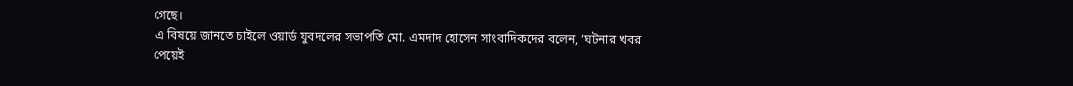গেছে।
এ বিষয়ে জানতে চাইলে ওয়ার্ড যুবদলের সভাপতি মো. এমদাদ হোসেন সাংবাদিকদের বলেন, ‘ঘটনার খবর পেয়েই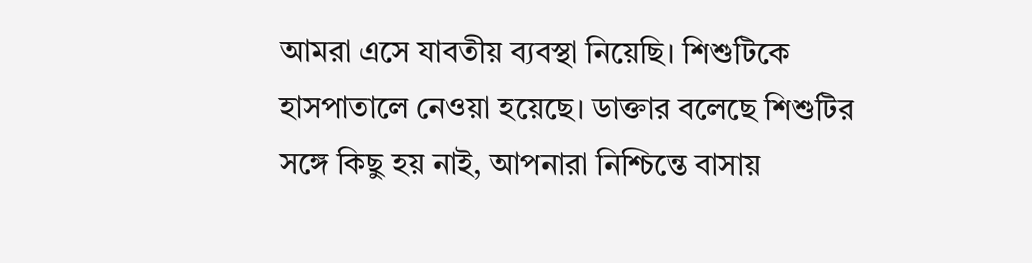আমরা এসে যাবতীয় ব্যবস্থা নিয়েছি। শিশুটিকে হাসপাতালে নেওয়া হয়েছে। ডাক্তার বলেছে শিশুটির সঙ্গে কিছু হয় নাই, আপনারা নিশ্চিন্তে বাসায়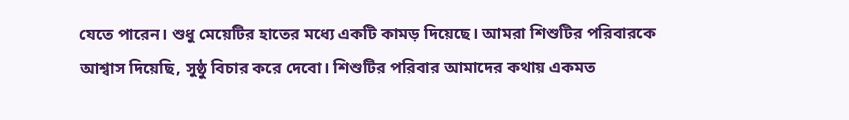যেতে পারেন। শুধু মেয়েটির হাতের মধ্যে একটি কামড় দিয়েছে। আমরা শিশুটির পরিবারকে আশ্বাস দিয়েছি, সুষ্ঠু বিচার করে দেবো। শিশুটির পরিবার আমাদের কথায় একমত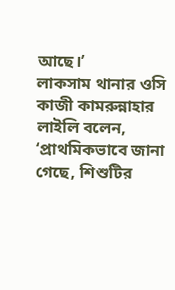আছে।’
লাকসাম থানার ওসি কাজী কামরুন্নাহার লাইলি বলেন, ‘প্রাথমিকভাবে জানা গেছে, শিশুটির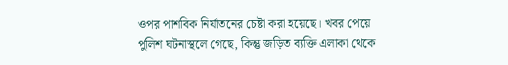ওপর পাশবিক নির্যাতনের চেষ্টা করা হয়েছে। খবর পেয়ে পুলিশ ঘটনাস্থলে গেছে, কিন্তু জড়িত ব্যক্তি এলাকা থেকে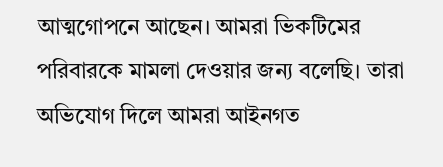আত্মগোপনে আছেন। আমরা ভিকটিমের পরিবারকে মামলা দেওয়ার জন্য বলেছি। তারা অভিযোগ দিলে আমরা আইনগত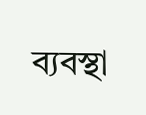ব্যবস্থা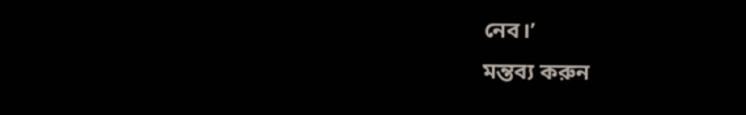নেব।’
মন্তব্য করুন